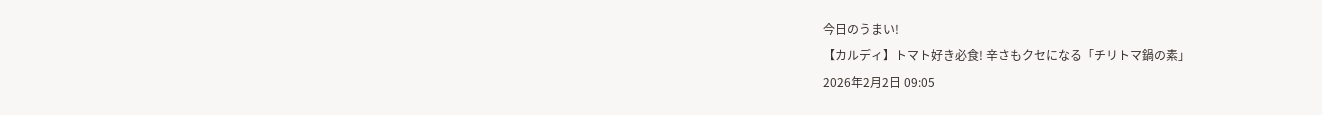今日のうまい!
【カルディ】トマト好き必食! 辛さもクセになる「チリトマ鍋の素」
2026年2月2日 09:05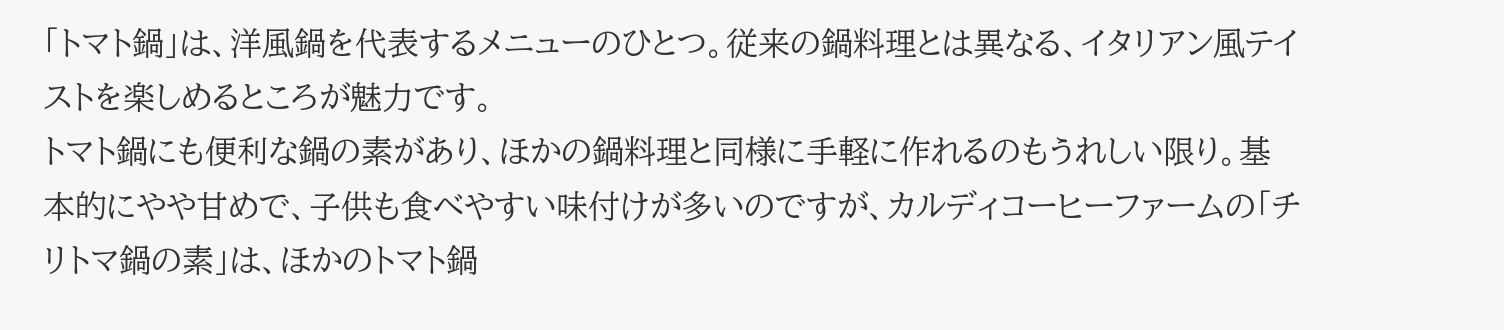「トマト鍋」は、洋風鍋を代表するメニューのひとつ。従来の鍋料理とは異なる、イタリアン風テイストを楽しめるところが魅力です。
トマト鍋にも便利な鍋の素があり、ほかの鍋料理と同様に手軽に作れるのもうれしい限り。基本的にやや甘めで、子供も食べやすい味付けが多いのですが、カルディコーヒーファームの「チリトマ鍋の素」は、ほかのトマト鍋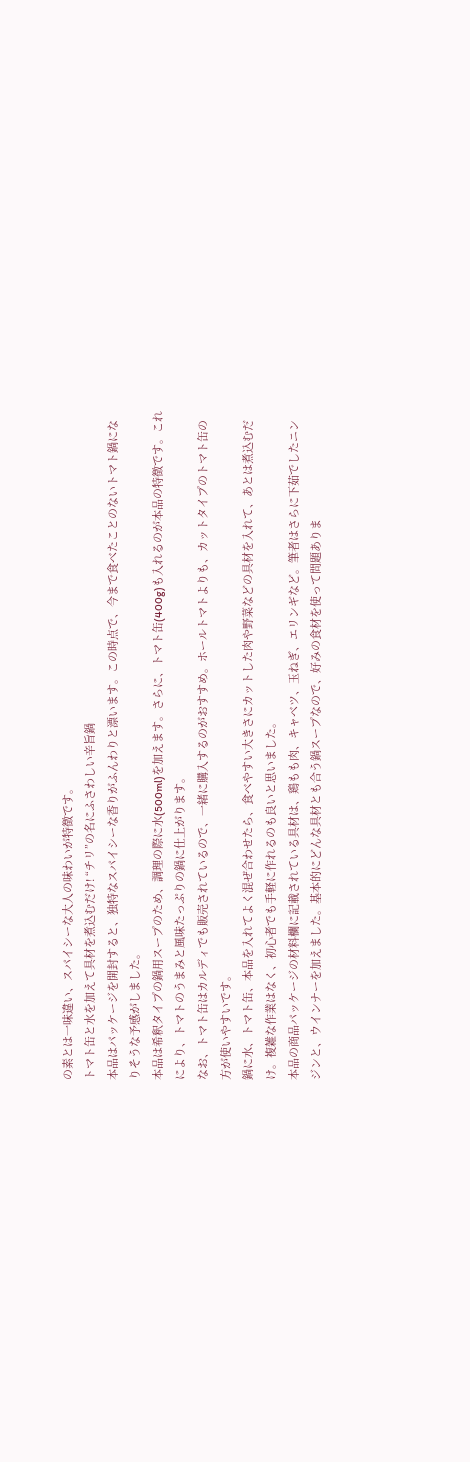の素とは一味違い、スパイシーな大人の味わいが特徴です。
トマト缶と水を加えて具材を煮込むだけ! “チリ”の名にふさわしい辛旨鍋
本品はパッケージを開封すると、独特なスパイシーな香りがふんわりと漂います。この時点で、今まで食べたことのないトマト鍋になりそうな予感がしました。
本品は希釈タイプの鍋用スープのため、調理の際に水(500ml)を加えます。さらに、トマト缶(400g)も入れるのが本品の特徴です。これにより、トマトのうまみと風味たっぷりの鍋に仕上がります。
なお、トマト缶はカルディでも販売されているので、一緒に購入するのがおすすめ。ホールトマトよりも、カットタイプのトマト缶の方が使いやすいです。
鍋に水、トマト缶、本品を入れてよく混ぜ合わせたら、食べやすい大きさにカットした肉や野菜などの具材を入れて、あとは煮込むだけ。複雑な作業はなく、初心者でも手軽に作れるのも良いと思いました。
本品の商品パッケージの材料欄に記載されている具材は、鶏もも肉、キャベツ、玉ねぎ、エリンギなど。筆者はさらに下茹でしたニンジンと、ウインナーを加えました。基本的にどんな具材とも合う鍋スープなので、好みの食材を使って問題ありま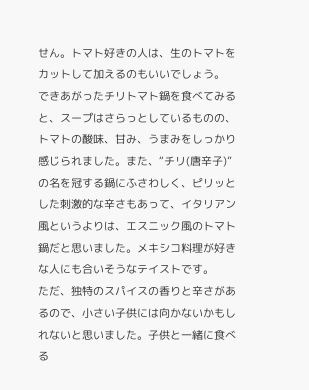せん。トマト好きの人は、生のトマトをカットして加えるのもいいでしょう。
できあがったチリトマト鍋を食べてみると、スープはさらっとしているものの、トマトの酸味、甘み、うまみをしっかり感じられました。また、“チリ(唐辛子)”の名を冠する鍋にふさわしく、ピリッとした刺激的な辛さもあって、イタリアン風というよりは、エスニック風のトマト鍋だと思いました。メキシコ料理が好きな人にも合いそうなテイストです。
ただ、独特のスパイスの香りと辛さがあるので、小さい子供には向かないかもしれないと思いました。子供と一緒に食べる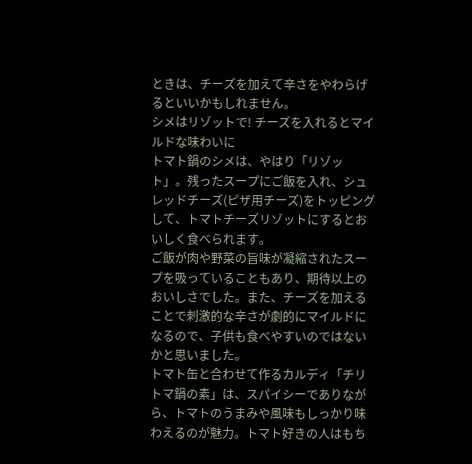ときは、チーズを加えて辛さをやわらげるといいかもしれません。
シメはリゾットで! チーズを入れるとマイルドな味わいに
トマト鍋のシメは、やはり「リゾット」。残ったスープにご飯を入れ、シュレッドチーズ(ピザ用チーズ)をトッピングして、トマトチーズリゾットにするとおいしく食べられます。
ご飯が肉や野菜の旨味が凝縮されたスープを吸っていることもあり、期待以上のおいしさでした。また、チーズを加えることで刺激的な辛さが劇的にマイルドになるので、子供も食べやすいのではないかと思いました。
トマト缶と合わせて作るカルディ「チリトマ鍋の素」は、スパイシーでありながら、トマトのうまみや風味もしっかり味わえるのが魅力。トマト好きの人はもち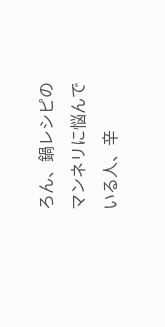ろん、鍋レシピのマンネリに悩んでいる人、辛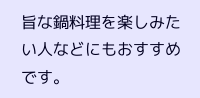旨な鍋料理を楽しみたい人などにもおすすめです。